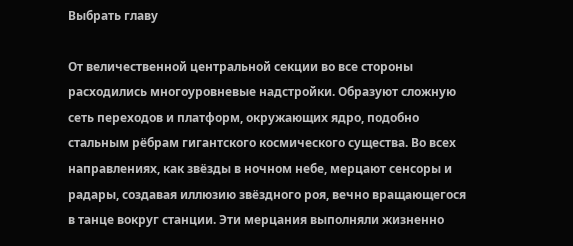Выбрать главу

От величественной центральной секции во все стороны расходились многоуровневые надстройки. Образуют сложную сеть переходов и платформ, окружающих ядро, подобно стальным рёбрам гигантского космического существа. Во всех направлениях, как звёзды в ночном небе, мерцают сенсоры и радары, создавая иллюзию звёздного роя, вечно вращающегося в танце вокруг станции. Эти мерцания выполняли жизненно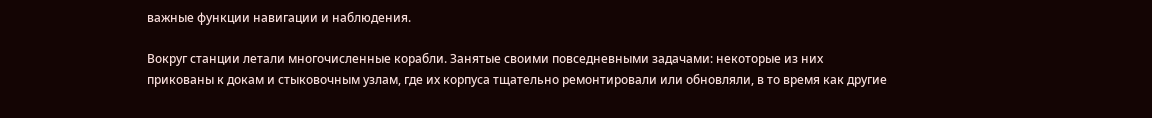важные функции навигации и наблюдения.

Вокруг станции летали многочисленные корабли. Занятые своими повседневными задачами: некоторые из них прикованы к докам и стыковочным узлам, где их корпуса тщательно ремонтировали или обновляли, в то время как другие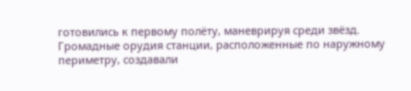готовились к первому полёту, маневрируя среди звёзд. Громадные орудия станции, расположенные по наружному периметру, создавали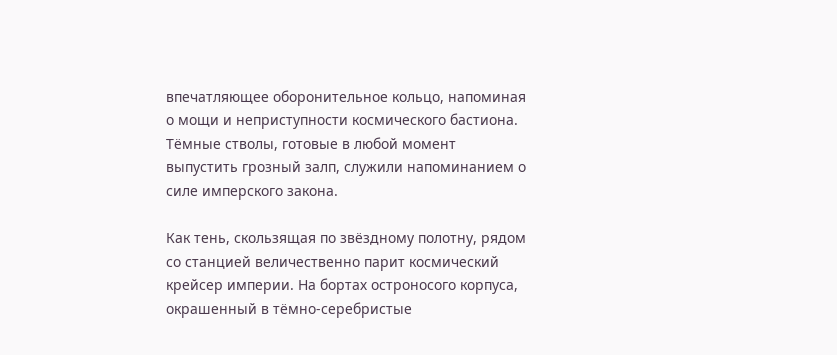впечатляющее оборонительное кольцо, напоминая о мощи и неприступности космического бастиона. Тёмные стволы, готовые в любой момент выпустить грозный залп, служили напоминанием о силе имперского закона.

Как тень, скользящая по звёздному полотну, рядом со станцией величественно парит космический крейсер империи. На бортах остроносого корпуса, окрашенный в тёмно-серебристые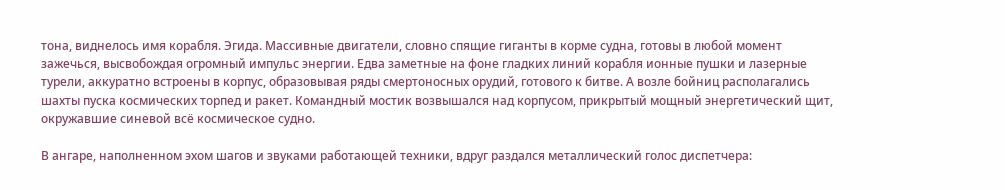тона, виднелось имя корабля. Эгида. Массивные двигатели, словно спящие гиганты в корме судна, готовы в любой момент зажечься, высвобождая огромный импульс энергии. Едва заметные на фоне гладких линий корабля ионные пушки и лазерные турели, аккуратно встроены в корпус, образовывая ряды смертоносных орудий, готового к битве. А возле бойниц располагались шахты пуска космических торпед и ракет. Командный мостик возвышался над корпусом, прикрытый мощный энергетический щит, окружавшие синевой всё космическое судно.

В ангаре, наполненном эхом шагов и звуками работающей техники, вдруг раздался металлический голос диспетчера: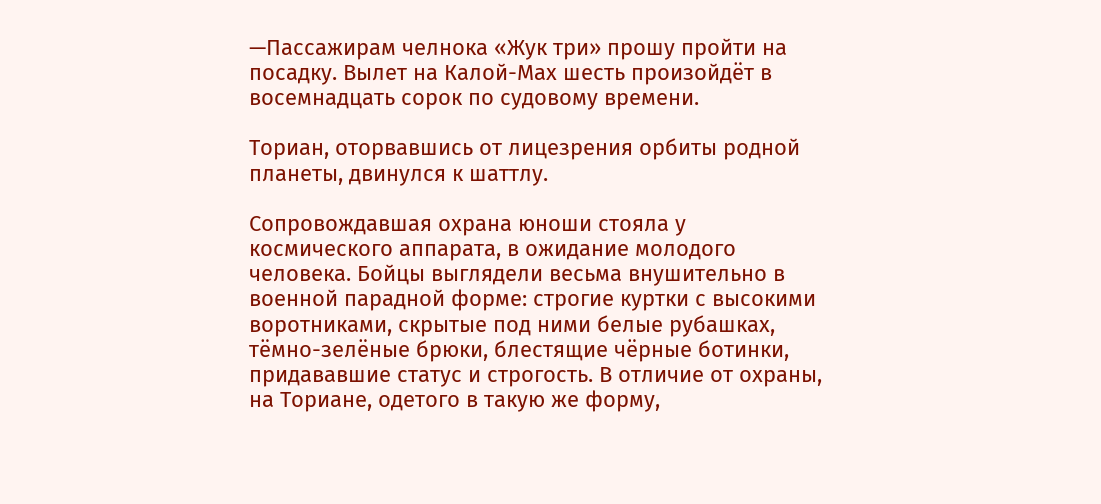—Пассажирам челнока «Жук три» прошу пройти на посадку. Вылет на Калой-Мах шесть произойдёт в восемнадцать сорок по судовому времени.

Ториан, оторвавшись от лицезрения орбиты родной планеты, двинулся к шаттлу.

Сопровождавшая охрана юноши стояла у космического аппарата, в ожидание молодого человека. Бойцы выглядели весьма внушительно в военной парадной форме: строгие куртки с высокими воротниками, скрытые под ними белые рубашках, тёмно-зелёные брюки, блестящие чёрные ботинки, придававшие статус и строгость. В отличие от охраны, на Ториане, одетого в такую же форму,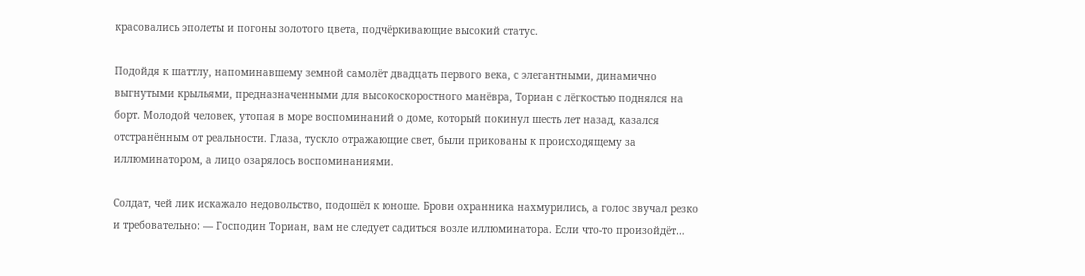красовались эполеты и погоны золотого цвета, подчёркивающие высокий статус.

Подойдя к шаттлу, напоминавшему земной самолёт двадцать первого века, с элегантными, динамично выгнутыми крыльями, предназначенными для высокоскоростного манёвра, Ториан с лёгкостью поднялся на борт. Молодой человек, утопая в море воспоминаний о доме, который покинул шесть лет назад, казался отстранённым от реальности. Глаза, тускло отражающие свет, были прикованы к происходящему за иллюминатором, а лицо озарялось воспоминаниями.

Солдат, чей лик искажало недовольство, подошёл к юноше. Брови охранника нахмурились, а голос звучал резко и требовательно: — Господин Ториан, вам не следует садиться возле иллюминатора. Если что-то произойдёт…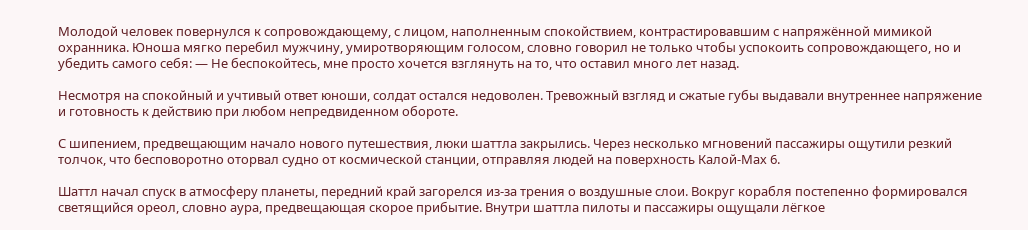Молодой человек повернулся к сопровождающему, с лицом, наполненным спокойствием, контрастировавшим с напряжённой мимикой охранника. Юноша мягко перебил мужчину, умиротворяющим голосом, словно говорил не только чтобы успокоить сопровождающего, но и убедить самого себя: — Не беспокойтесь, мне просто хочется взглянуть на то, что оставил много лет назад.

Несмотря на спокойный и учтивый ответ юноши, солдат остался недоволен. Тревожный взгляд и сжатые губы выдавали внутреннее напряжение и готовность к действию при любом непредвиденном обороте.

С шипением, предвещающим начало нового путешествия, люки шаттла закрылись. Через несколько мгновений пассажиры ощутили резкий толчок, что бесповоротно оторвал судно от космической станции, отправляя людей на поверхность Калой-Мах 6.

Шаттл начал спуск в атмосферу планеты, передний край загорелся из-за трения о воздушные слои. Вокруг корабля постепенно формировался светящийся ореол, словно аура, предвещающая скорое прибытие. Внутри шаттла пилоты и пассажиры ощущали лёгкое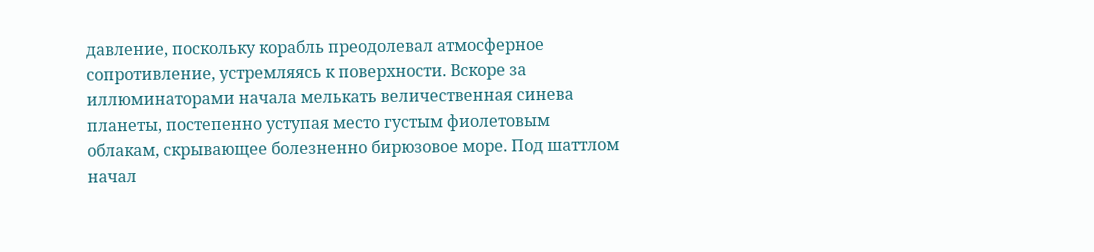давление, поскольку корабль преодолевал атмосферное сопротивление, устремляясь к поверхности. Вскоре за иллюминаторами начала мелькать величественная синева планеты, постепенно уступая место густым фиолетовым облакам, скрывающее болезненно бирюзовое море. Под шаттлом начал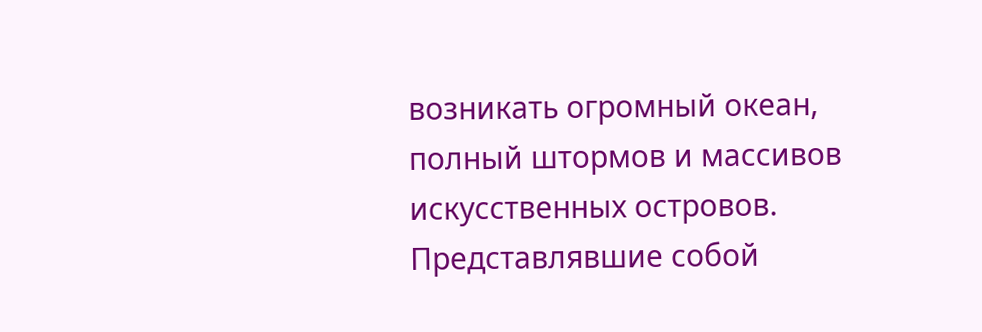возникать огромный океан, полный штормов и массивов искусственных островов. Представлявшие собой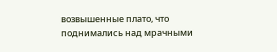возвышенные плато, что поднимались над мрачными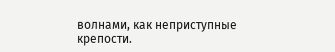волнами, как неприступные крепости.